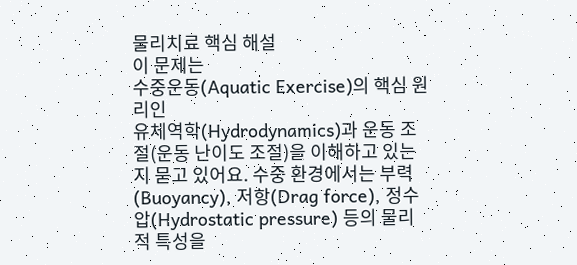물리치료 핵심 해설
이 문제는
수중운동(Aquatic Exercise)의 핵심 원리인
유체역학(Hydrodynamics)과 운동 조절(운동 난이도 조절)을 이해하고 있는지 묻고 있어요. 수중 환경에서는 부력(Buoyancy), 저항(Drag force), 정수압(Hydrostatic pressure) 등의 물리적 특성을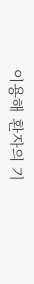이용해 환자의 기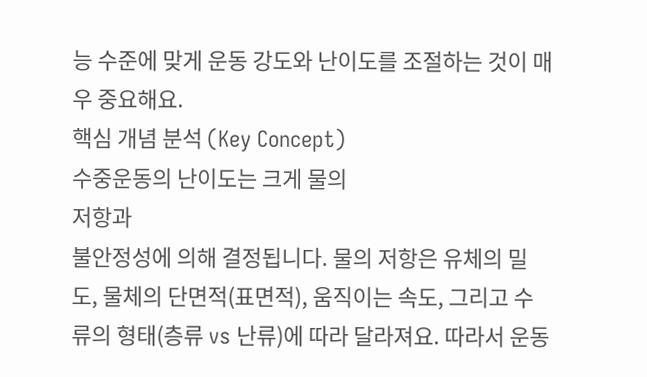능 수준에 맞게 운동 강도와 난이도를 조절하는 것이 매우 중요해요.
핵심 개념 분석 (Key Concept)
수중운동의 난이도는 크게 물의
저항과
불안정성에 의해 결정됩니다. 물의 저항은 유체의 밀도, 물체의 단면적(표면적), 움직이는 속도, 그리고 수류의 형태(층류 vs 난류)에 따라 달라져요. 따라서 운동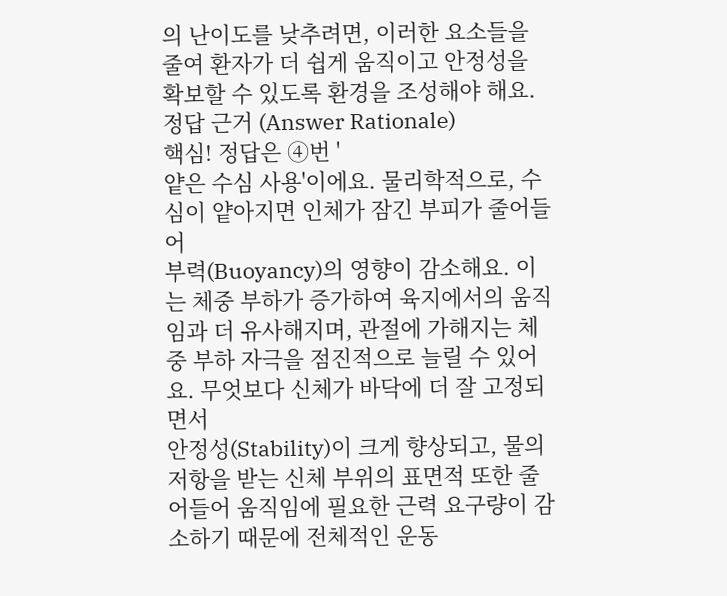의 난이도를 낮추려면, 이러한 요소들을 줄여 환자가 더 쉽게 움직이고 안정성을 확보할 수 있도록 환경을 조성해야 해요.
정답 근거 (Answer Rationale)
핵심! 정답은 ④번 '
얕은 수심 사용'이에요. 물리학적으로, 수심이 얕아지면 인체가 잠긴 부피가 줄어들어
부력(Buoyancy)의 영향이 감소해요. 이는 체중 부하가 증가하여 육지에서의 움직임과 더 유사해지며, 관절에 가해지는 체중 부하 자극을 점진적으로 늘릴 수 있어요. 무엇보다 신체가 바닥에 더 잘 고정되면서
안정성(Stability)이 크게 향상되고, 물의 저항을 받는 신체 부위의 표면적 또한 줄어들어 움직임에 필요한 근력 요구량이 감소하기 때문에 전체적인 운동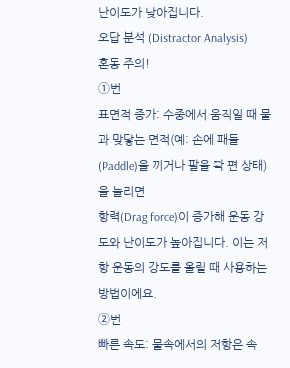난이도가 낮아집니다.
오답 분석 (Distractor Analysis)
혼동 주의!
①번
표면적 증가: 수중에서 움직일 때 물과 맞닿는 면적(예: 손에 패들(Paddle)을 끼거나 팔을 쫙 편 상태)을 늘리면
항력(Drag force)이 증가해 운동 강도와 난이도가 높아집니다. 이는 저항 운동의 강도를 올릴 때 사용하는 방법이에요.
②번
빠른 속도: 물속에서의 저항은 속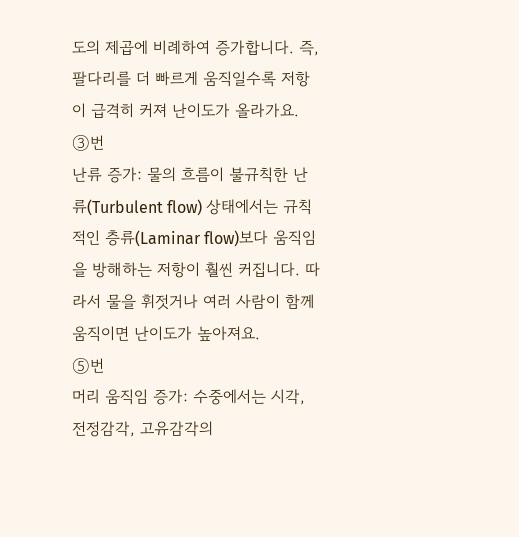도의 제곱에 비례하여 증가합니다. 즉, 팔다리를 더 빠르게 움직일수록 저항이 급격히 커져 난이도가 올라가요.
③번
난류 증가: 물의 흐름이 불규칙한 난류(Turbulent flow) 상태에서는 규칙적인 층류(Laminar flow)보다 움직임을 방해하는 저항이 훨씬 커집니다. 따라서 물을 휘젓거나 여러 사람이 함께 움직이면 난이도가 높아져요.
⑤번
머리 움직임 증가: 수중에서는 시각, 전정감각, 고유감각의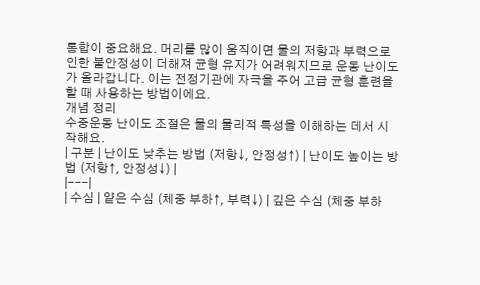통합이 중요해요. 머리를 많이 움직이면 물의 저항과 부력으로 인한 불안정성이 더해져 균형 유지가 어려워지므로 운동 난이도가 올라갑니다. 이는 전정기관에 자극을 주어 고급 균형 훈련을 할 때 사용하는 방법이에요.
개념 정리
수중운동 난이도 조절은 물의 물리적 특성을 이해하는 데서 시작해요.
| 구분 | 난이도 낮추는 방법 (저항↓, 안정성↑) | 난이도 높이는 방법 (저항↑, 안정성↓) |
|---|
| 수심 | 얕은 수심 (체중 부하↑, 부력↓) | 깊은 수심 (체중 부하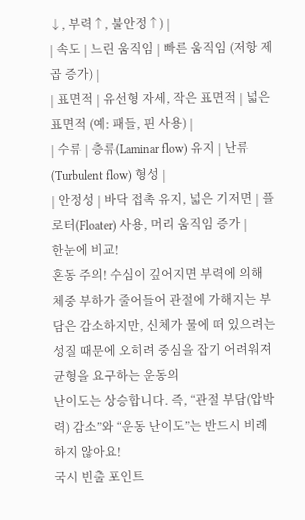↓, 부력↑, 불안정↑) |
| 속도 | 느린 움직임 | 빠른 움직임 (저항 제곱 증가) |
| 표면적 | 유선형 자세, 작은 표면적 | 넓은 표면적 (예: 패들, 핀 사용) |
| 수류 | 층류(Laminar flow) 유지 | 난류(Turbulent flow) 형성 |
| 안정성 | 바닥 접촉 유지, 넓은 기저면 | 플로터(Floater) 사용, 머리 움직임 증가 |
한눈에 비교!
혼동 주의! 수심이 깊어지면 부력에 의해 체중 부하가 줄어들어 관절에 가해지는 부담은 감소하지만, 신체가 물에 떠 있으려는 성질 때문에 오히려 중심을 잡기 어려워져 균형을 요구하는 운동의
난이도는 상승합니다. 즉, “관절 부담(압박력) 감소”와 “운동 난이도”는 반드시 비례하지 않아요!
국시 빈출 포인트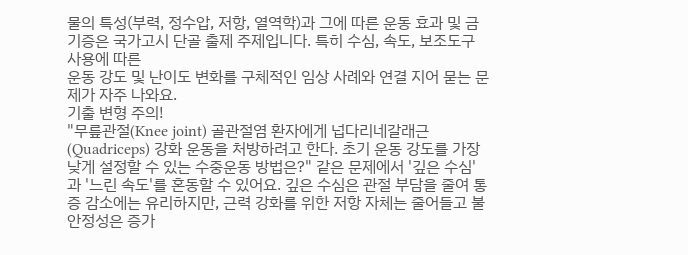물의 특성(부력, 정수압, 저항, 열역학)과 그에 따른 운동 효과 및 금기증은 국가고시 단골 출제 주제입니다. 특히 수심, 속도, 보조도구 사용에 따른
운동 강도 및 난이도 변화를 구체적인 임상 사례와 연결 지어 묻는 문제가 자주 나와요.
기출 변형 주의!
"무릎관절(Knee joint) 골관절염 환자에게 넙다리네갈래근(Quadriceps) 강화 운동을 처방하려고 한다. 초기 운동 강도를 가장 낮게 설정할 수 있는 수중운동 방법은?" 같은 문제에서 '깊은 수심'과 '느린 속도'를 혼동할 수 있어요. 깊은 수심은 관절 부담을 줄여 통증 감소에는 유리하지만, 근력 강화를 위한 저항 자체는 줄어들고 불안정성은 증가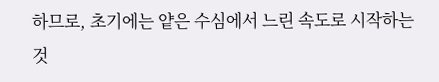하므로, 초기에는 얕은 수심에서 느린 속도로 시작하는 것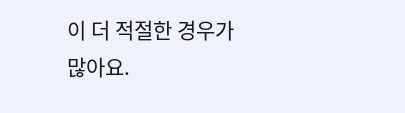이 더 적절한 경우가 많아요.